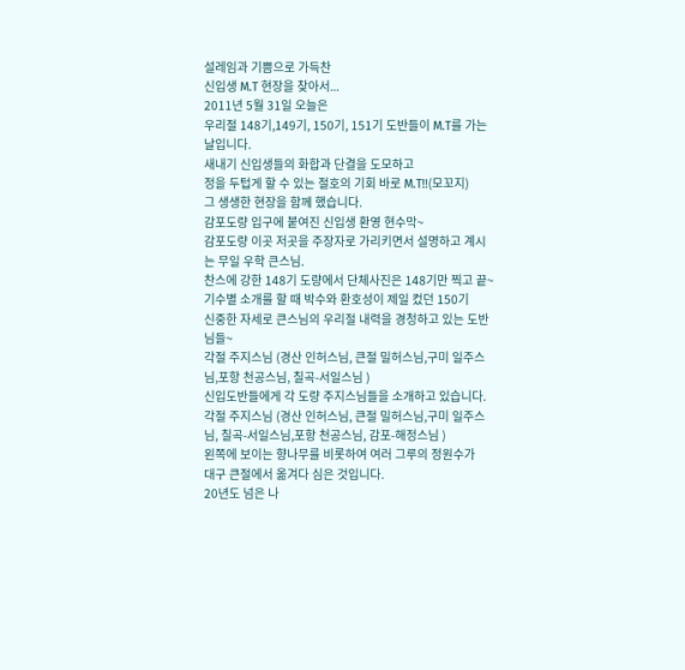설레임과 기쁨으로 가득찬
신입생 M.T 현장을 찾아서...
2011년 5월 31일 오늘은
우리절 148기,149기, 150기, 151기 도반들이 M.T를 가는 날입니다.
새내기 신입생들의 화합과 단결을 도모하고
정을 두텁게 할 수 있는 절호의 기회 바로 M.T!!(모꼬지)
그 생생한 현장을 함께 했습니다.
감포도량 입구에 붙여진 신입생 환영 현수막~
감포도량 이곳 저곳을 주장자로 가리키면서 설명하고 계시는 무일 우학 큰스님.
찬스에 강한 148기 도량에서 단체사진은 148기만 찍고 끝~
기수별 소개를 할 때 박수와 환호성이 제일 컸던 150기
신중한 자세로 큰스님의 우리절 내력을 경청하고 있는 도반님들~
각절 주지스님 (경산 인허스님, 큰절 밀허스님,구미 일주스님,포항 천공스님, 칠곡-서일스님 )
신입도반들에게 각 도량 주지스님들을 소개하고 있습니다.
각절 주지스님 (경산 인허스님, 큰절 밀허스님,구미 일주스님, 칠곡-서일스님,포항 천공스님, 감포-해정스님 )
왼쪽에 보이는 향나무를 비롯하여 여러 그루의 정원수가
대구 큰절에서 옮겨다 심은 것입니다.
20년도 넘은 나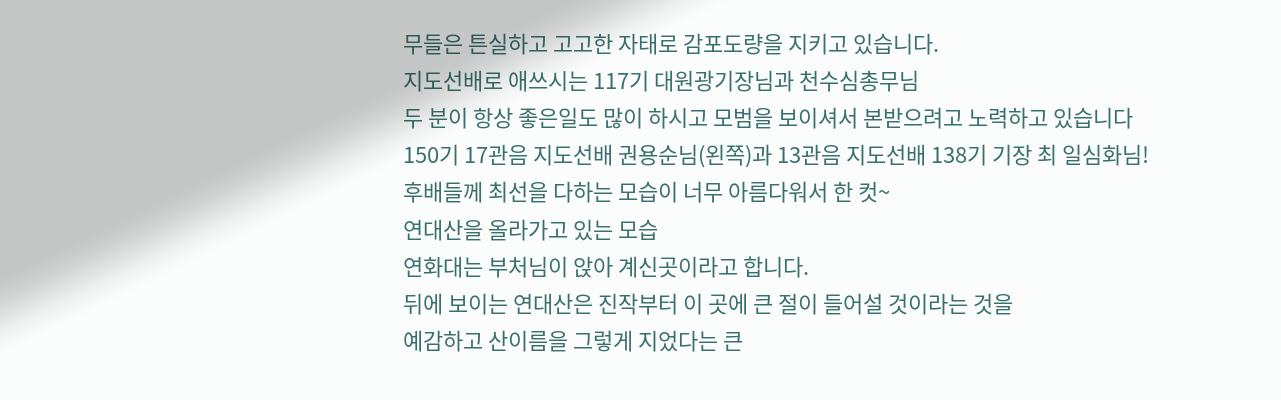무들은 튼실하고 고고한 자태로 감포도량을 지키고 있습니다.
지도선배로 애쓰시는 117기 대원광기장님과 천수심총무님
두 분이 항상 좋은일도 많이 하시고 모범을 보이셔서 본받으려고 노력하고 있습니다
150기 17관음 지도선배 권용순님(왼쪽)과 13관음 지도선배 138기 기장 최 일심화님!
후배들께 최선을 다하는 모습이 너무 아름다워서 한 컷~
연대산을 올라가고 있는 모습
연화대는 부처님이 앉아 계신곳이라고 합니다.
뒤에 보이는 연대산은 진작부터 이 곳에 큰 절이 들어설 것이라는 것을
예감하고 산이름을 그렇게 지었다는 큰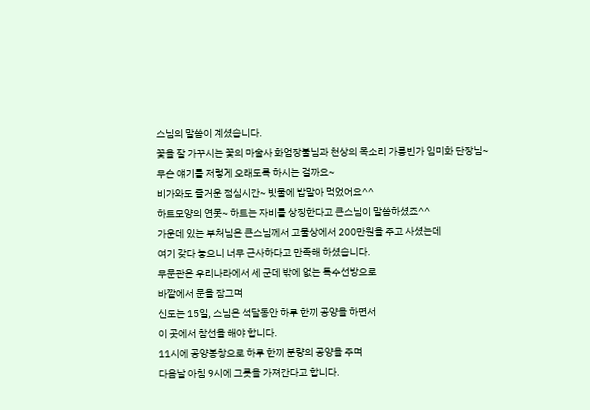스님의 말씀이 계셨습니다.
꽃을 잘 가꾸시는 꽃의 마술사 화엄장불님과 천상의 목소리 가릉빈가 임미화 단장님~
무슨 얘기를 저렇게 오래도록 하시는 걸까요~
비가와도 즐거운 점심시간~ 빗물에 밥말아 먹었어요^^
하트모양의 연못~ 하트는 자비를 상징한다고 큰스님이 말씀하셨죠^^
가운데 있는 부처님은 큰스님께서 고물상에서 200만원을 주고 사셨는데
여기 갖다 놓으니 너무 근사하다고 만족해 하셨습니다.
무문관은 우리나라에서 세 군데 밖에 없는 특수선방으로
바깥에서 문을 잠그며
신도는 15일, 스님은 석달동안 하루 한끼 공양을 하면서
이 곳에서 참선을 해야 합니다.
11시에 공양봉창으로 하루 한끼 분량의 공양을 주며
다음날 아침 9시에 그릇을 가져간다고 합니다.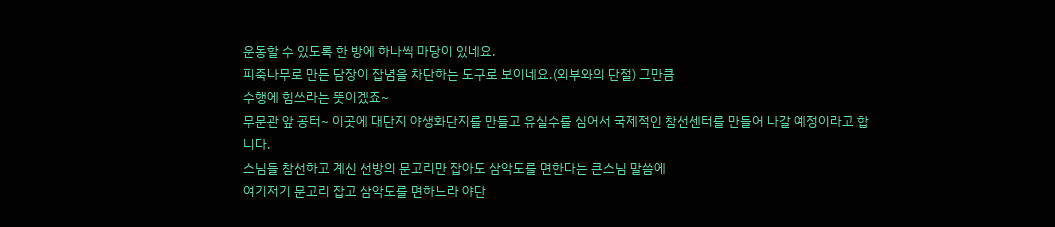운동할 수 있도록 한 방에 하나씩 마당이 있네요.
피죽나무로 만든 담장이 잡념을 차단하는 도구로 보이네요.(외부와의 단절) 그만큼
수행에 힘쓰라는 뜻이겠죠~
무문관 앞 공터~ 이곳에 대단지 야생화단지를 만들고 유실수를 심어서 국제적인 참선센터를 만들어 나갈 예정이라고 합니다.
스님들 참선하고 계신 선방의 문고리만 잡아도 삼악도를 면한다는 큰스님 말씀에
여기저기 문고리 잡고 삼악도를 면하느라 야단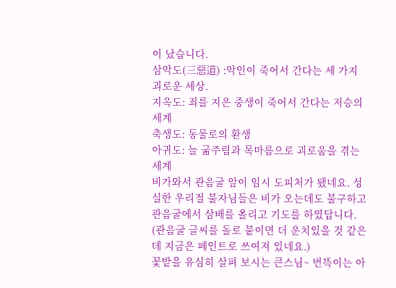이 났습니다.
삼악도(三惡道) :악인이 죽어서 간다는 세 가지 괴로운 세상.
지옥도: 죄를 지은 중생이 죽어서 간다는 저승의 세계
축생도: 동물로의 환생
아귀도: 늘 굶주림과 목마름으로 괴로움을 겪는 세계
비가와서 관음굴 앞이 임시 도피처가 됐네요. 성실한 우리절 불자님들은 비가 오는데도 불구하고 관음굴에서 삼배를 올리고 기도를 하였답니다.
(관음굴 글씨를 돌로 붙이면 더 운치있을 것 같은데 지금은 페인트로 쓰여져 있네요.)
꽃밭을 유심히 살펴 보시는 큰스님~ 번뜩이는 아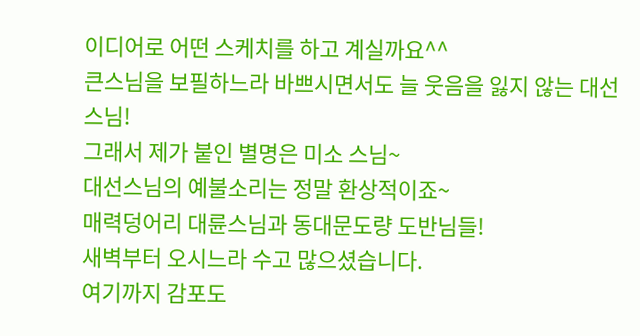이디어로 어떤 스케치를 하고 계실까요^^
큰스님을 보필하느라 바쁘시면서도 늘 웃음을 잃지 않는 대선 스님!
그래서 제가 붙인 별명은 미소 스님~
대선스님의 예불소리는 정말 환상적이죠~
매력덩어리 대륜스님과 동대문도량 도반님들!
새벽부터 오시느라 수고 많으셨습니다.
여기까지 감포도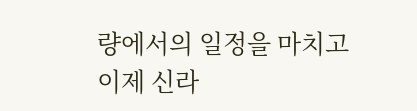량에서의 일정을 마치고
이제 신라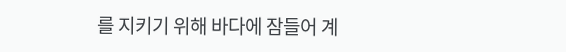를 지키기 위해 바다에 잠들어 계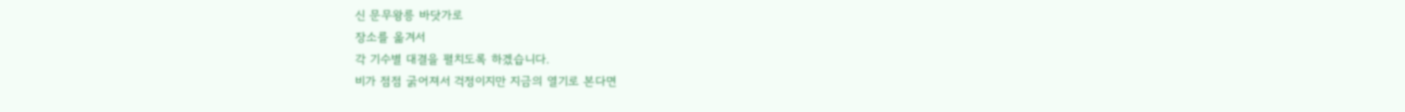신 문무왕릉 바닷가로
장소를 옮겨서
각 기수별 대결을 펼치도록 하겠습니다.
비가 점점 굵어져서 걱정이지만 지금의 열기로 본다면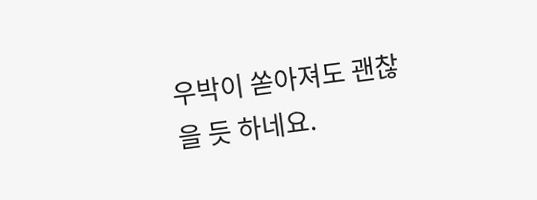우박이 쏟아져도 괜찮을 듯 하네요.